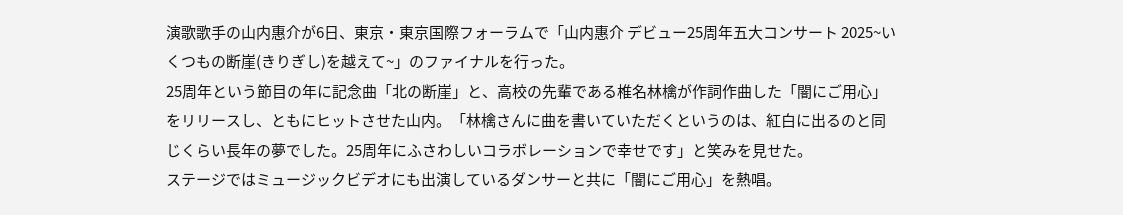演歌歌手の山内惠介が6日、東京・東京国際フォーラムで「山内惠介 デビュー25周年五大コンサート 2025~いくつもの断崖(きりぎし)を越えて~」のファイナルを行った。
25周年という節目の年に記念曲「北の断崖」と、高校の先輩である椎名林檎が作詞作曲した「闇にご用心」をリリースし、ともにヒットさせた山内。「林檎さんに曲を書いていただくというのは、紅白に出るのと同じくらい長年の夢でした。25周年にふさわしいコラボレーションで幸せです」と笑みを見せた。
ステージではミュージックビデオにも出演しているダンサーと共に「闇にご用心」を熱唱。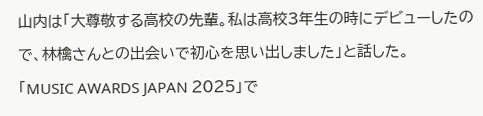山内は「大尊敬する高校の先輩。私は高校3年生の時にデビューしたので、林檎さんとの出会いで初心を思い出しました」と話した。
「MUSIC AWARDS JAPAN 2025」で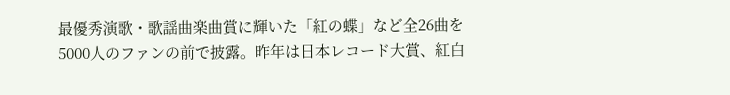最優秀演歌・歌謡曲楽曲賞に輝いた「紅の蝶」など全26曲を5000人のファンの前で披露。昨年は日本レコード大賞、紅白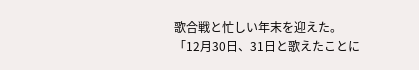歌合戦と忙しい年末を迎えた。「12月30日、31日と歌えたことに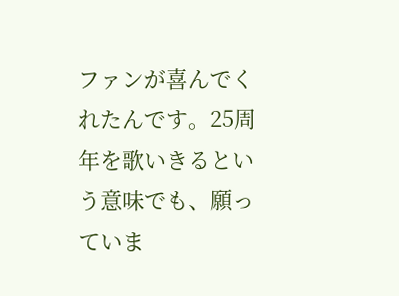ファンが喜んでくれたんです。25周年を歌いきるという意味でも、願っていま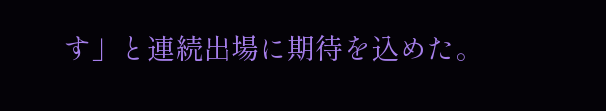す」と連続出場に期待を込めた。